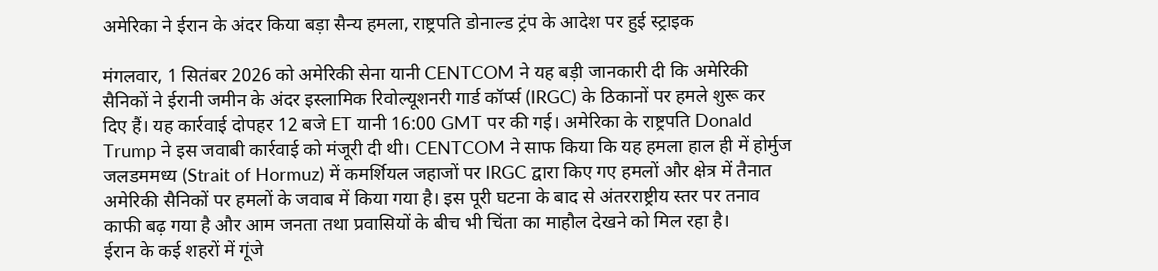अमेरिका ने ईरान के अंदर किया बड़ा सैन्य हमला, राष्ट्रपति डोनाल्ड ट्रंप के आदेश पर हुई स्ट्राइक

मंगलवार, 1 सितंबर 2026 को अमेरिकी सेना यानी CENTCOM ने यह बड़ी जानकारी दी कि अमेरिकी सैनिकों ने ईरानी जमीन के अंदर इस्लामिक रिवोल्यूशनरी गार्ड कॉर्प्स (IRGC) के ठिकानों पर हमले शुरू कर दिए हैं। यह कार्रवाई दोपहर 12 बजे ET यानी 16:00 GMT पर की गई। अमेरिका के राष्ट्रपति Donald Trump ने इस जवाबी कार्रवाई को मंजूरी दी थी। CENTCOM ने साफ किया कि यह हमला हाल ही में होर्मुज जलडममध्य (Strait of Hormuz) में कमर्शियल जहाजों पर IRGC द्वारा किए गए हमलों और क्षेत्र में तैनात अमेरिकी सैनिकों पर हमलों के जवाब में किया गया है। इस पूरी घटना के बाद से अंतरराष्ट्रीय स्तर पर तनाव काफी बढ़ गया है और आम जनता तथा प्रवासियों के बीच भी चिंता का माहौल देखने को मिल रहा है।
ईरान के कई शहरों में गूंजे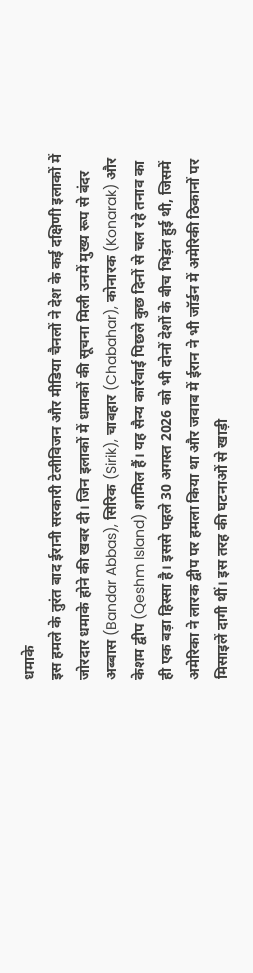धमाके
इस हमले के तुरंत बाद ईरानी सरकारी टेलीविजन और मीडिया चैनलों ने देश के कई दक्षिणी इलाकों में जोरदार धमाके होने की खबर दी। जिन इलाकों में धमाकों की सूचना मिली उनमें मुख्य रूप से बंदर अब्बास (Bandar Abbas), सिरिक (Sirik), चाबहार (Chabahar), कोनारक (Konarak) और केशम द्वीप (Qeshm Island) शामिल हैं। यह सैन्य कार्रवाई पिछले कुछ दिनों से चल रहे तनाव का ही एक बड़ा हिस्सा है। इससे पहले 30 अगस्त 2026 को भी दोनों देशों के बीच भिड़ंत हुई थी, जिसमें अमेरिका ने लारक द्वीप पर हमला किया था और जवाब में ईरान ने भी जॉर्डन में अमेरिकी ठिकानों पर मिसाइलें दागी थीं। इस तरह की घटनाओं से खाड़ी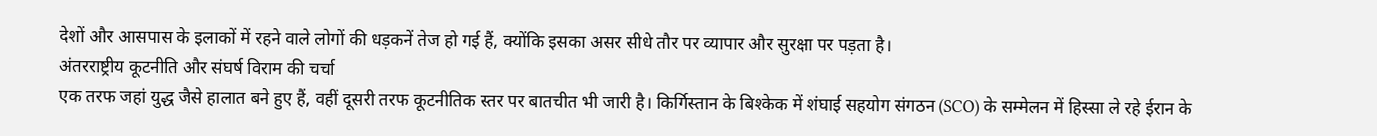देशों और आसपास के इलाकों में रहने वाले लोगों की धड़कनें तेज हो गई हैं, क्योंकि इसका असर सीधे तौर पर व्यापार और सुरक्षा पर पड़ता है।
अंतरराष्ट्रीय कूटनीति और संघर्ष विराम की चर्चा
एक तरफ जहां युद्ध जैसे हालात बने हुए हैं, वहीं दूसरी तरफ कूटनीतिक स्तर पर बातचीत भी जारी है। किर्गिस्तान के बिश्केक में शंघाई सहयोग संगठन (SCO) के सम्मेलन में हिस्सा ले रहे ईरान के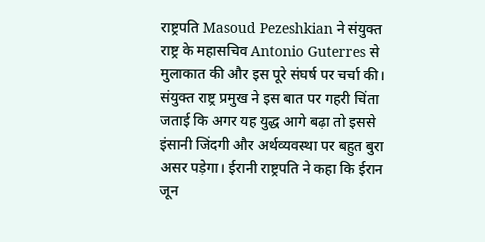राष्ट्रपति Masoud Pezeshkian ने संयुक्त राष्ट्र के महासचिव Antonio Guterres से मुलाकात की और इस पूरे संघर्ष पर चर्चा की। संयुक्त राष्ट्र प्रमुख ने इस बात पर गहरी चिंता जताई कि अगर यह युद्ध आगे बढ़ा तो इससे इंसानी जिंदगी और अर्थव्यवस्था पर बहुत बुरा असर पड़ेगा। ईरानी राष्ट्रपति ने कहा कि ईरान जून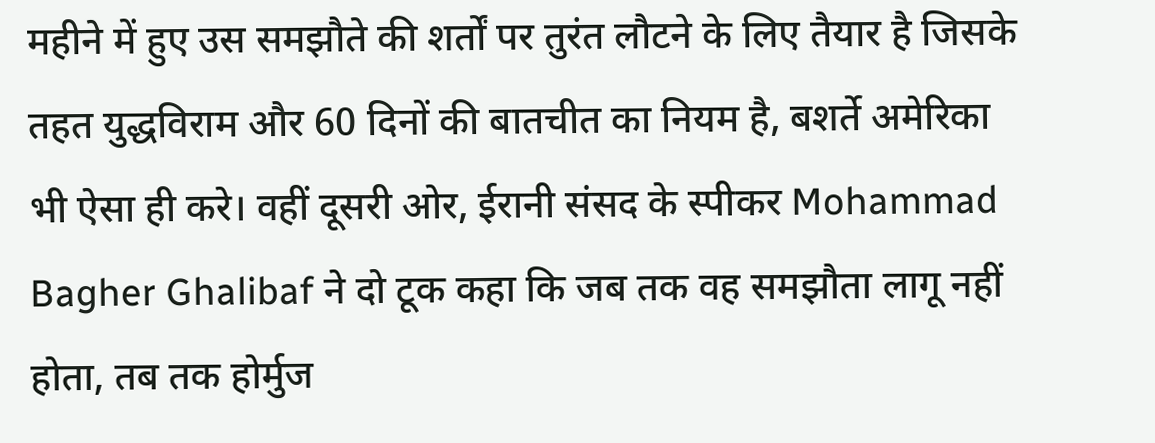महीने में हुए उस समझौते की शर्तों पर तुरंत लौटने के लिए तैयार है जिसके तहत युद्धविराम और 60 दिनों की बातचीत का नियम है, बशर्ते अमेरिका भी ऐसा ही करे। वहीं दूसरी ओर, ईरानी संसद के स्पीकर Mohammad Bagher Ghalibaf ने दो टूक कहा कि जब तक वह समझौता लागू नहीं होता, तब तक होर्मुज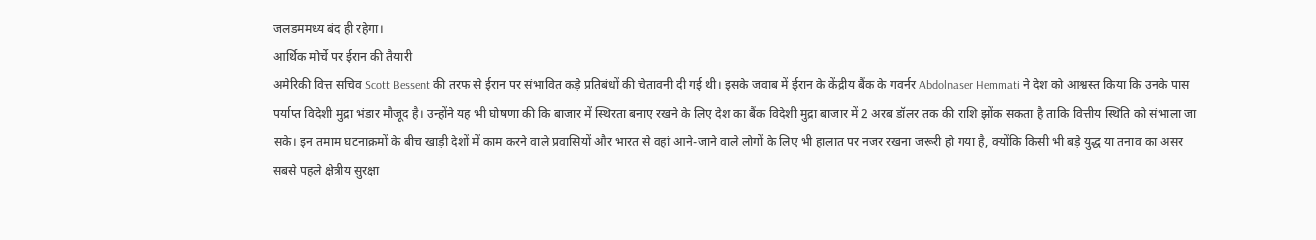जलडममध्य बंद ही रहेगा।
आर्थिक मोर्चे पर ईरान की तैयारी
अमेरिकी वित्त सचिव Scott Bessent की तरफ से ईरान पर संभावित कड़े प्रतिबंधों की चेतावनी दी गई थी। इसके जवाब में ईरान के केंद्रीय बैंक के गवर्नर Abdolnaser Hemmati ने देश को आश्वस्त किया कि उनके पास पर्याप्त विदेशी मुद्रा भंडार मौजूद है। उन्होंने यह भी घोषणा की कि बाजार में स्थिरता बनाए रखने के लिए देश का बैंक विदेशी मुद्रा बाजार में 2 अरब डॉलर तक की राशि झोंक सकता है ताकि वित्तीय स्थिति को संभाला जा सके। इन तमाम घटनाक्रमों के बीच खाड़ी देशों में काम करने वाले प्रवासियों और भारत से वहां आने-जाने वाले लोगों के लिए भी हालात पर नजर रखना जरूरी हो गया है, क्योंकि किसी भी बड़े युद्ध या तनाव का असर सबसे पहले क्षेत्रीय सुरक्षा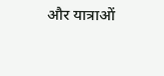और यात्राओं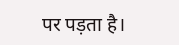पर पड़ता है।